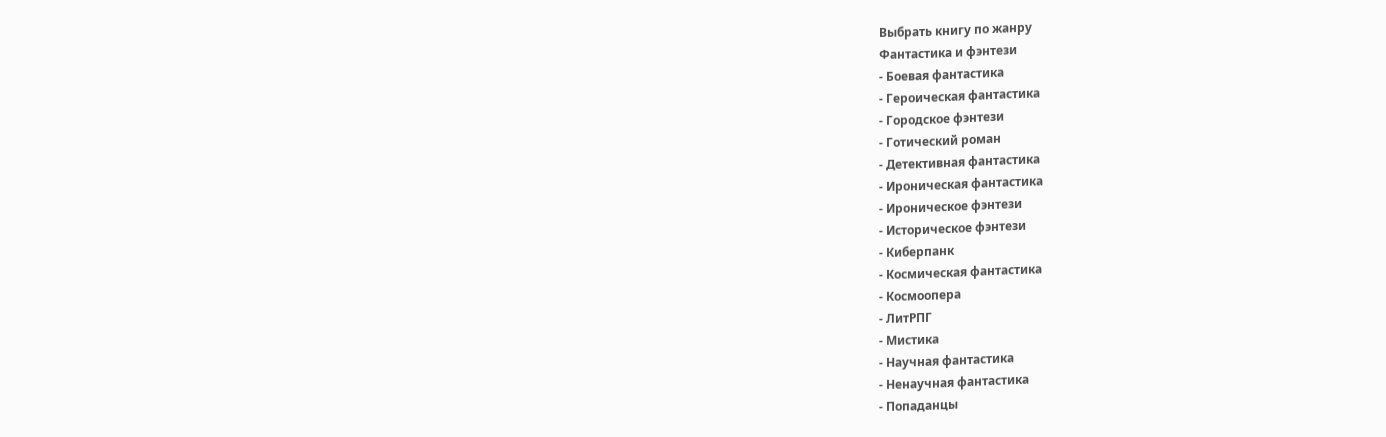Выбрать книгу по жанру
Фантастика и фэнтези
- Боевая фантастика
- Героическая фантастика
- Городское фэнтези
- Готический роман
- Детективная фантастика
- Ироническая фантастика
- Ироническое фэнтези
- Историческое фэнтези
- Киберпанк
- Космическая фантастика
- Космоопера
- ЛитРПГ
- Мистика
- Научная фантастика
- Ненаучная фантастика
- Попаданцы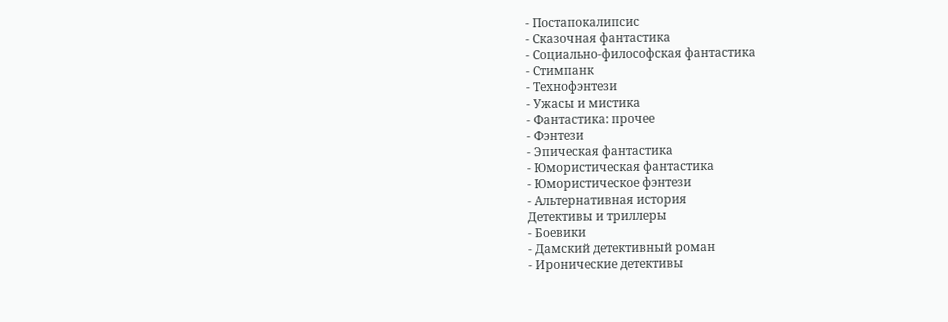- Постапокалипсис
- Сказочная фантастика
- Социально-философская фантастика
- Стимпанк
- Технофэнтези
- Ужасы и мистика
- Фантастика: прочее
- Фэнтези
- Эпическая фантастика
- Юмористическая фантастика
- Юмористическое фэнтези
- Альтернативная история
Детективы и триллеры
- Боевики
- Дамский детективный роман
- Иронические детективы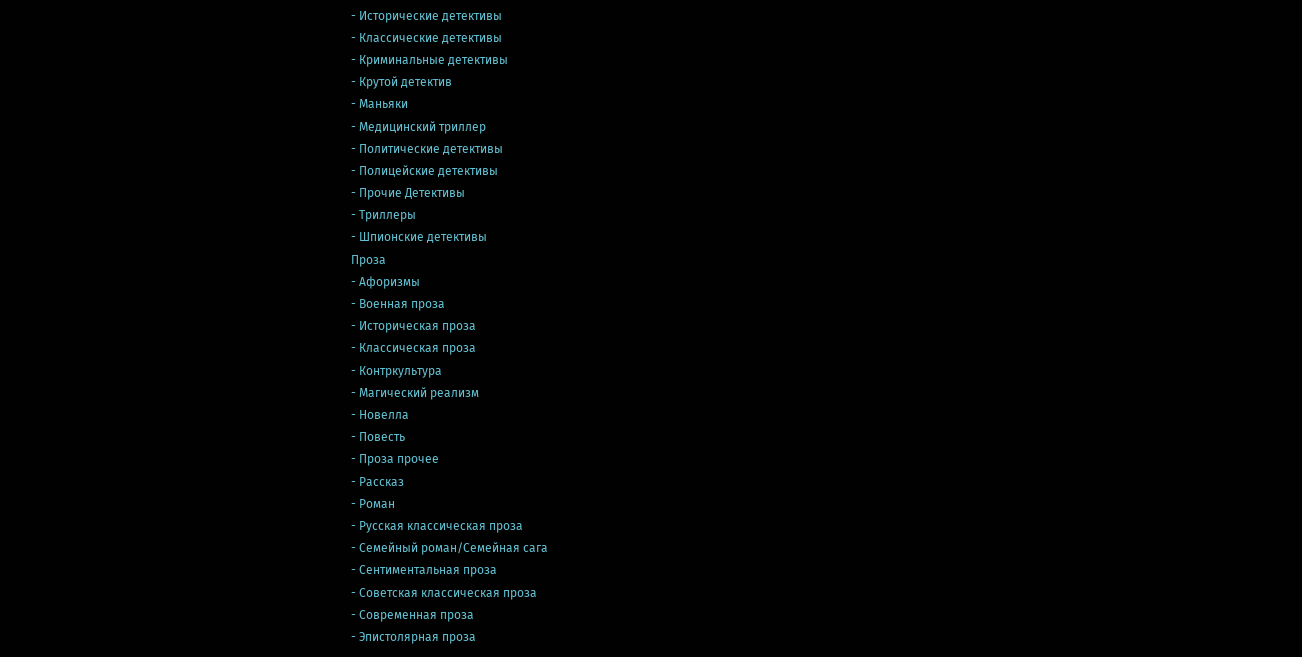- Исторические детективы
- Классические детективы
- Криминальные детективы
- Крутой детектив
- Маньяки
- Медицинский триллер
- Политические детективы
- Полицейские детективы
- Прочие Детективы
- Триллеры
- Шпионские детективы
Проза
- Афоризмы
- Военная проза
- Историческая проза
- Классическая проза
- Контркультура
- Магический реализм
- Новелла
- Повесть
- Проза прочее
- Рассказ
- Роман
- Русская классическая проза
- Семейный роман/Семейная сага
- Сентиментальная проза
- Советская классическая проза
- Современная проза
- Эпистолярная проза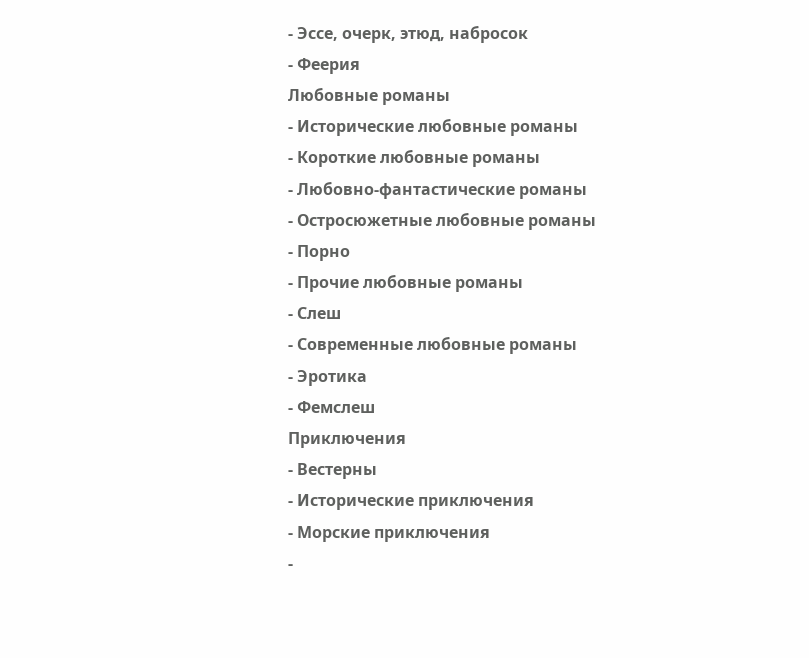- Эссе, очерк, этюд, набросок
- Феерия
Любовные романы
- Исторические любовные романы
- Короткие любовные романы
- Любовно-фантастические романы
- Остросюжетные любовные романы
- Порно
- Прочие любовные романы
- Слеш
- Современные любовные романы
- Эротика
- Фемслеш
Приключения
- Вестерны
- Исторические приключения
- Морские приключения
-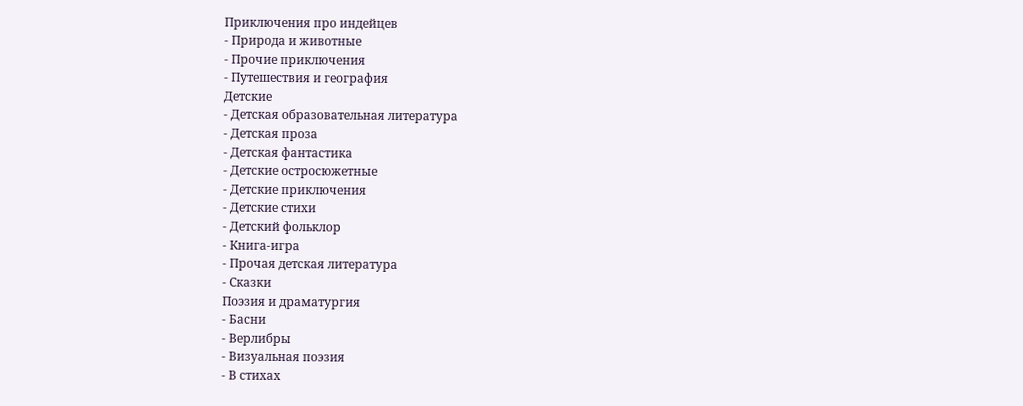Приключения про индейцев
- Природа и животные
- Прочие приключения
- Путешествия и география
Детские
- Детская образовательная литература
- Детская проза
- Детская фантастика
- Детские остросюжетные
- Детские приключения
- Детские стихи
- Детский фольклор
- Книга-игра
- Прочая детская литература
- Сказки
Поэзия и драматургия
- Басни
- Верлибры
- Визуальная поэзия
- В стихах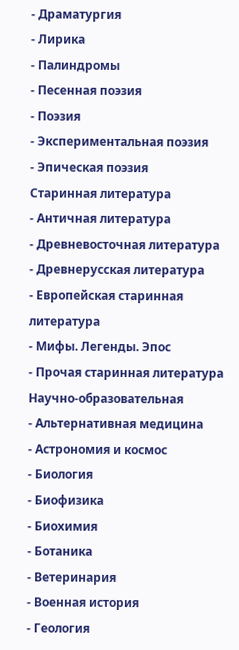- Драматургия
- Лирика
- Палиндромы
- Песенная поэзия
- Поэзия
- Экспериментальная поэзия
- Эпическая поэзия
Старинная литература
- Античная литература
- Древневосточная литература
- Древнерусская литература
- Европейская старинная литература
- Мифы. Легенды. Эпос
- Прочая старинная литература
Научно-образовательная
- Альтернативная медицина
- Астрономия и космос
- Биология
- Биофизика
- Биохимия
- Ботаника
- Ветеринария
- Военная история
- Геология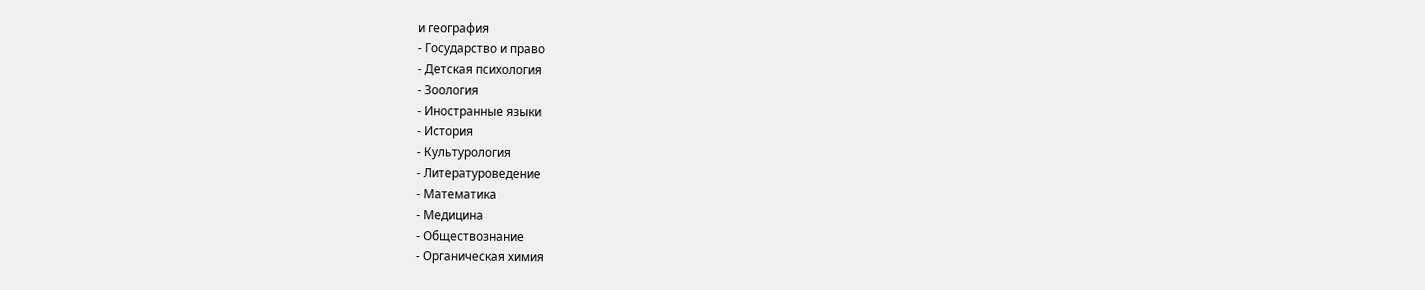и география
- Государство и право
- Детская психология
- Зоология
- Иностранные языки
- История
- Культурология
- Литературоведение
- Математика
- Медицина
- Обществознание
- Органическая химия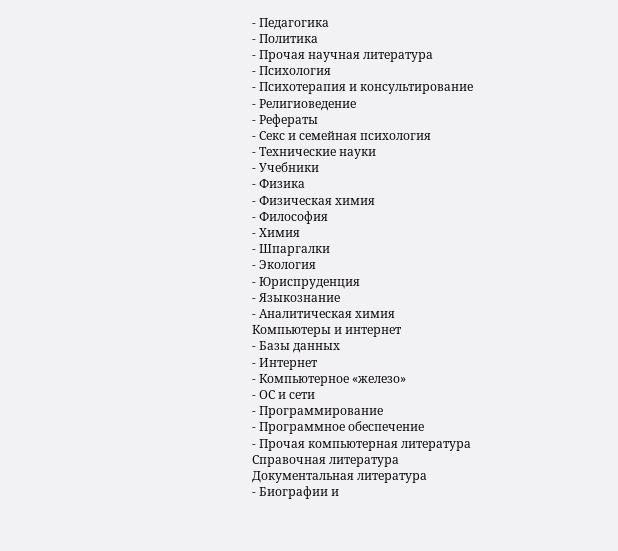- Педагогика
- Политика
- Прочая научная литература
- Психология
- Психотерапия и консультирование
- Религиоведение
- Рефераты
- Секс и семейная психология
- Технические науки
- Учебники
- Физика
- Физическая химия
- Философия
- Химия
- Шпаргалки
- Экология
- Юриспруденция
- Языкознание
- Аналитическая химия
Компьютеры и интернет
- Базы данных
- Интернет
- Компьютерное «железо»
- ОС и сети
- Программирование
- Программное обеспечение
- Прочая компьютерная литература
Справочная литература
Документальная литература
- Биографии и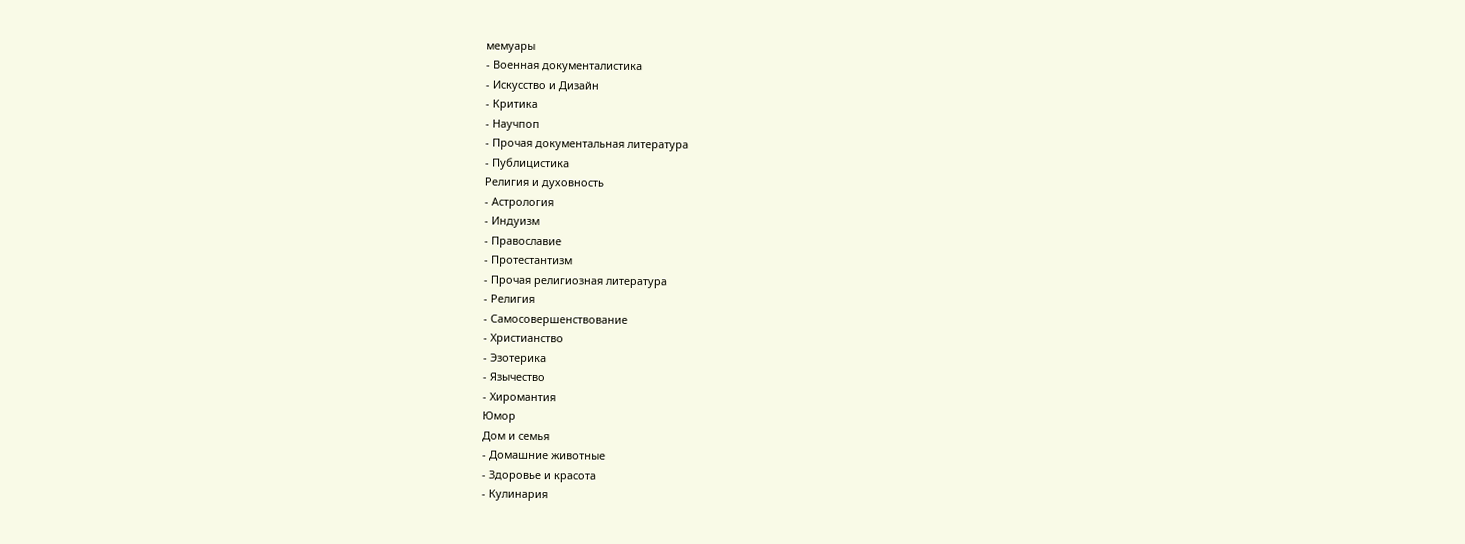мемуары
- Военная документалистика
- Искусство и Дизайн
- Критика
- Научпоп
- Прочая документальная литература
- Публицистика
Религия и духовность
- Астрология
- Индуизм
- Православие
- Протестантизм
- Прочая религиозная литература
- Религия
- Самосовершенствование
- Христианство
- Эзотерика
- Язычество
- Хиромантия
Юмор
Дом и семья
- Домашние животные
- Здоровье и красота
- Кулинария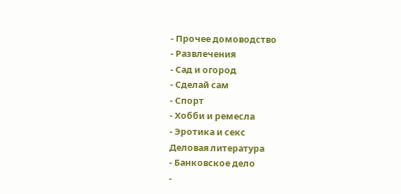- Прочее домоводство
- Развлечения
- Сад и огород
- Сделай сам
- Спорт
- Хобби и ремесла
- Эротика и секс
Деловая литература
- Банковское дело
-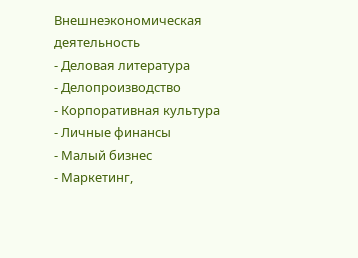Внешнеэкономическая деятельность
- Деловая литература
- Делопроизводство
- Корпоративная культура
- Личные финансы
- Малый бизнес
- Маркетинг,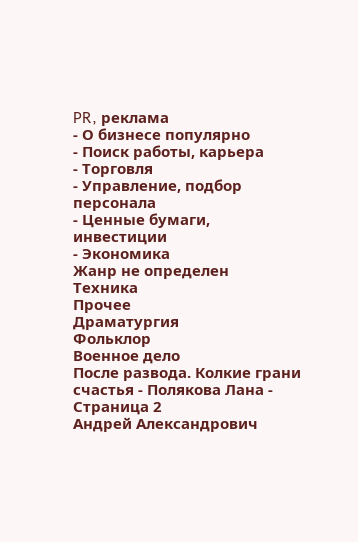PR, реклама
- О бизнесе популярно
- Поиск работы, карьера
- Торговля
- Управление, подбор персонала
- Ценные бумаги, инвестиции
- Экономика
Жанр не определен
Техника
Прочее
Драматургия
Фольклор
Военное дело
После развода. Колкие грани счастья - Полякова Лана - Страница 2
Андрей Александрович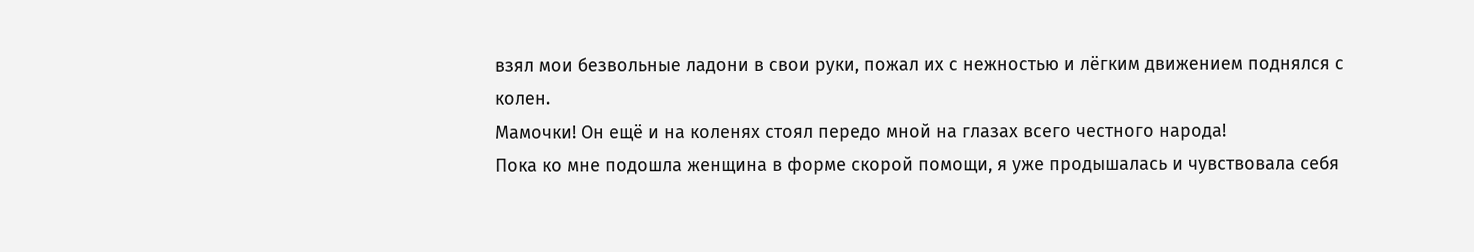взял мои безвольные ладони в свои руки, пожал их с нежностью и лёгким движением поднялся с колен.
Мамочки! Он ещё и на коленях стоял передо мной на глазах всего честного народа!
Пока ко мне подошла женщина в форме скорой помощи, я уже продышалась и чувствовала себя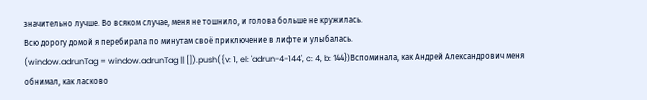значительно лучше. Во всяком случае, меня не тошнило, и голова больше не кружилась.
Всю дорогу домой я перебирала по минутам своё приключение в лифте и улыбалась.
(window.adrunTag = window.adrunTag || []).push({v: 1, el: 'adrun-4-144', c: 4, b: 144})Вспоминала, как Андрей Александрович меня обнимал, как ласково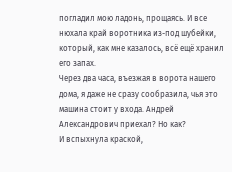погладил мою ладонь, прощаясь. И все нюхала край воротника из-под шубейки, который, как мне казалось, всё ещё хранил его запах.
Через два часа, въезжая в ворота нашего дома, я даже не сразу сообразила, чья это машина стоит у входа. Андрей Александрович приехал? Но как?
И вспыхнула краской,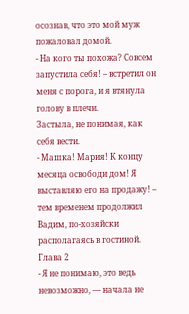осознав, что это мой муж пожаловал домой.
- На кого ты похожа? Совсем запустила себя! – встретил он меня с порога, и я втянула голову в плечи.
Застыла, не понимая, как себя вести.
- Машка! Мария! К концу месяца освободи дом! Я выставляю его на продажу! – тем временем продолжил Вадим, по-хозяйски располагаясь в гостиной.
Глава 2
- Я не понимаю, это ведь невозможно, — начала не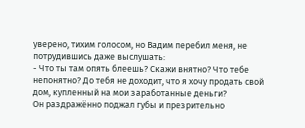уверено, тихим голосом, но Вадим перебил меня, не потрудившись даже выслушать:
- Что ты там опять блеешь? Скажи внятно? Что тебе непонятно? До тебя не доходит, что я хочу продать свой дом, купленный на мои заработанные деньги?
Он раздражённо поджал губы и презрительно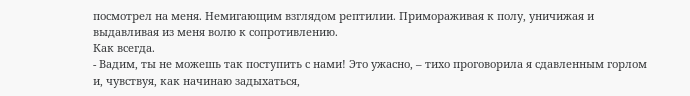посмотрел на меня. Немигающим взглядом рептилии. Примораживая к полу, уничижая и выдавливая из меня волю к сопротивлению.
Как всегда.
- Вадим, ты не можешь так поступить с нами! Это ужасно, – тихо проговорила я сдавленным горлом и, чувствуя, как начинаю задыхаться,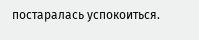постаралась успокоиться.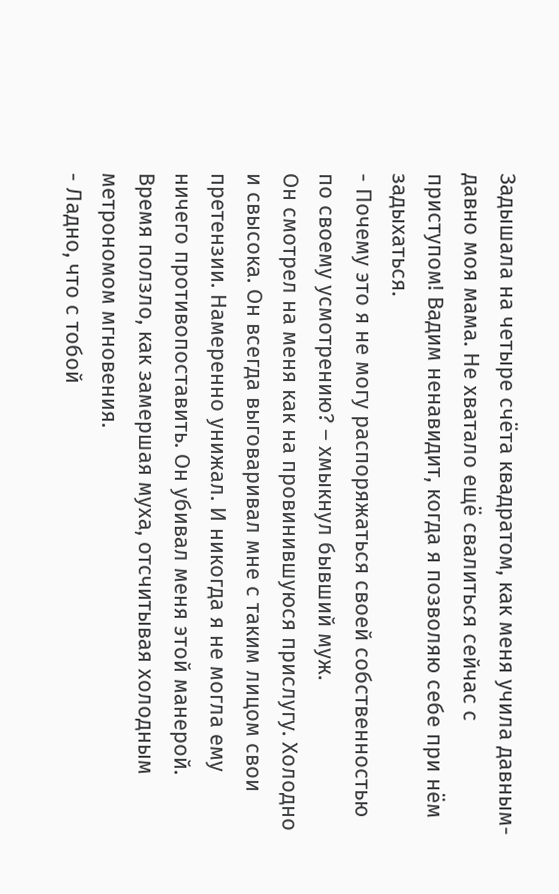Задышала на четыре счёта квадратом, как меня учила давным-давно моя мама. Не хватало ещё свалиться сейчас с приступом! Вадим ненавидит, когда я позволяю себе при нём задыхаться.
- Почему это я не могу распоряжаться своей собственностью по своему усмотрению? – хмыкнул бывший муж.
Он смотрел на меня как на провинившуюся прислугу. Холодно и свысока. Он всегда выговаривал мне с таким лицом свои претензии. Намеренно унижал. И никогда я не могла ему ничего противопоставить. Он убивал меня этой манерой.
Время ползло, как замершая муха, отсчитывая холодным метрономом мгновения.
- Ладно, что с тобой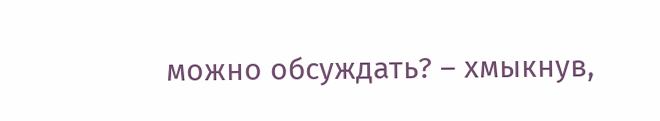можно обсуждать? – хмыкнув,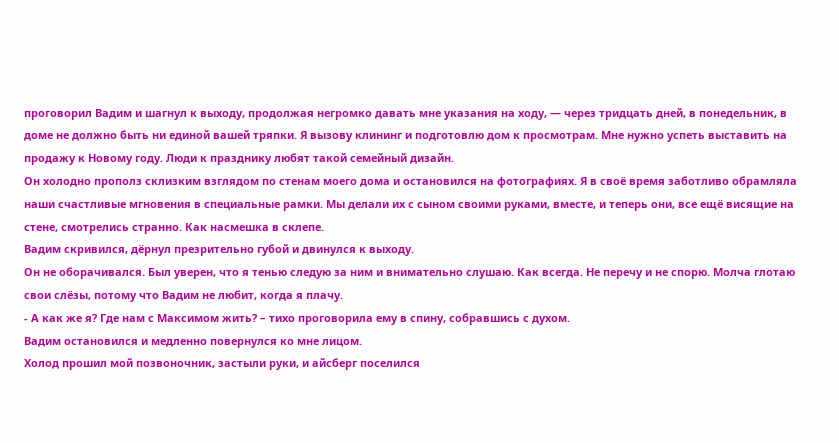проговорил Вадим и шагнул к выходу, продолжая негромко давать мне указания на ходу, — через тридцать дней, в понедельник, в доме не должно быть ни единой вашей тряпки. Я вызову клининг и подготовлю дом к просмотрам. Мне нужно успеть выставить на продажу к Новому году. Люди к празднику любят такой семейный дизайн.
Он холодно прополз склизким взглядом по стенам моего дома и остановился на фотографиях. Я в своё время заботливо обрамляла наши счастливые мгновения в специальные рамки. Мы делали их с сыном своими руками, вместе, и теперь они, все ещё висящие на стене, смотрелись странно. Как насмешка в склепе.
Вадим скривился, дёрнул презрительно губой и двинулся к выходу.
Он не оборачивался. Был уверен, что я тенью следую за ним и внимательно слушаю. Как всегда. Не перечу и не спорю. Молча глотаю свои слёзы, потому что Вадим не любит, когда я плачу.
- А как же я? Где нам с Максимом жить? – тихо проговорила ему в спину, собравшись с духом.
Вадим остановился и медленно повернулся ко мне лицом.
Холод прошил мой позвоночник, застыли руки, и айсберг поселился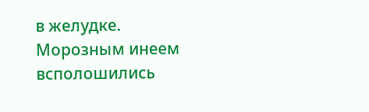в желудке.
Морозным инеем всполошились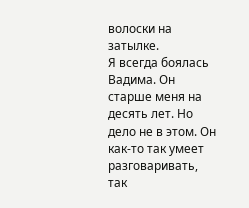волоски на затылке.
Я всегда боялась Вадима. Он старше меня на десять лет. Но дело не в этом. Он как-то так умеет разговаривать, так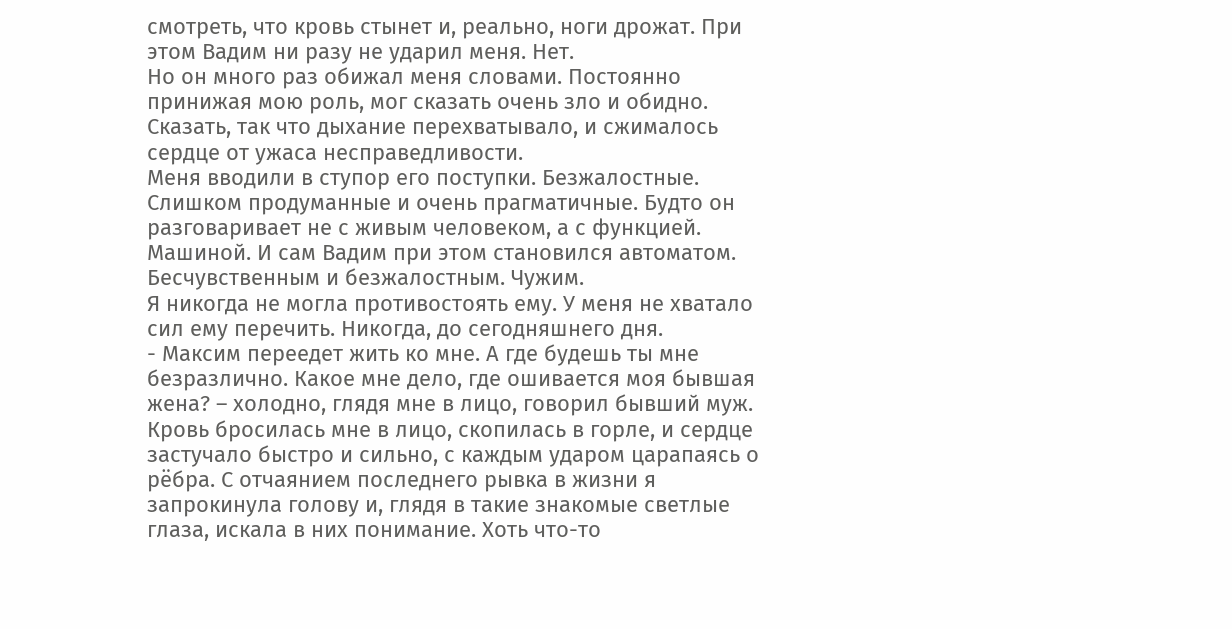смотреть, что кровь стынет и, реально, ноги дрожат. При этом Вадим ни разу не ударил меня. Нет.
Но он много раз обижал меня словами. Постоянно принижая мою роль, мог сказать очень зло и обидно. Сказать, так что дыхание перехватывало, и сжималось сердце от ужаса несправедливости.
Меня вводили в ступор его поступки. Безжалостные. Слишком продуманные и очень прагматичные. Будто он разговаривает не с живым человеком, а с функцией. Машиной. И сам Вадим при этом становился автоматом. Бесчувственным и безжалостным. Чужим.
Я никогда не могла противостоять ему. У меня не хватало сил ему перечить. Никогда, до сегодняшнего дня.
- Максим переедет жить ко мне. А где будешь ты мне безразлично. Какое мне дело, где ошивается моя бывшая жена? – холодно, глядя мне в лицо, говорил бывший муж.
Кровь бросилась мне в лицо, скопилась в горле, и сердце застучало быстро и сильно, с каждым ударом царапаясь о рёбра. С отчаянием последнего рывка в жизни я запрокинула голову и, глядя в такие знакомые светлые глаза, искала в них понимание. Хоть что-то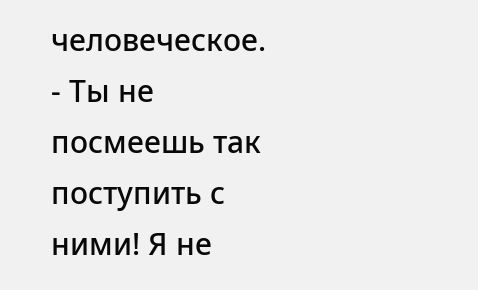человеческое.
- Ты не посмеешь так поступить с ними! Я не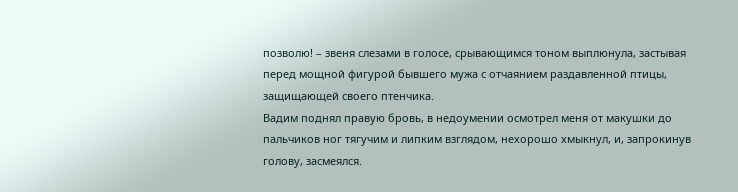позволю! – звеня слезами в голосе, срывающимся тоном выплюнула, застывая перед мощной фигурой бывшего мужа с отчаянием раздавленной птицы, защищающей своего птенчика.
Вадим поднял правую бровь, в недоумении осмотрел меня от макушки до пальчиков ног тягучим и липким взглядом, нехорошо хмыкнул, и, запрокинув голову, засмеялся.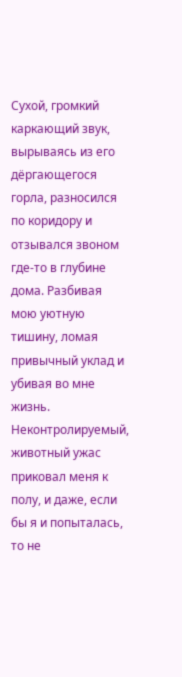Сухой, громкий каркающий звук, вырываясь из его дёргающегося горла, разносился по коридору и отзывался звоном где-то в глубине дома. Разбивая мою уютную тишину, ломая привычный уклад и убивая во мне жизнь.
Неконтролируемый, животный ужас приковал меня к полу, и даже, если бы я и попыталась, то не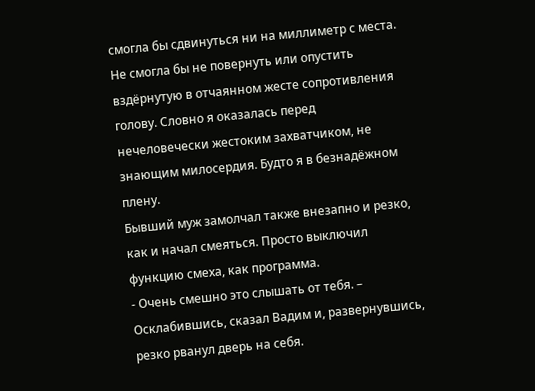смогла бы сдвинуться ни на миллиметр с места. Не смогла бы не повернуть или опустить вздёрнутую в отчаянном жесте сопротивления голову. Словно я оказалась перед нечеловечески жестоким захватчиком, не знающим милосердия. Будто я в безнадёжном плену.
Бывший муж замолчал также внезапно и резко, как и начал смеяться. Просто выключил функцию смеха, как программа.
- Очень смешно это слышать от тебя. – Осклабившись, сказал Вадим и, развернувшись, резко рванул дверь на себя.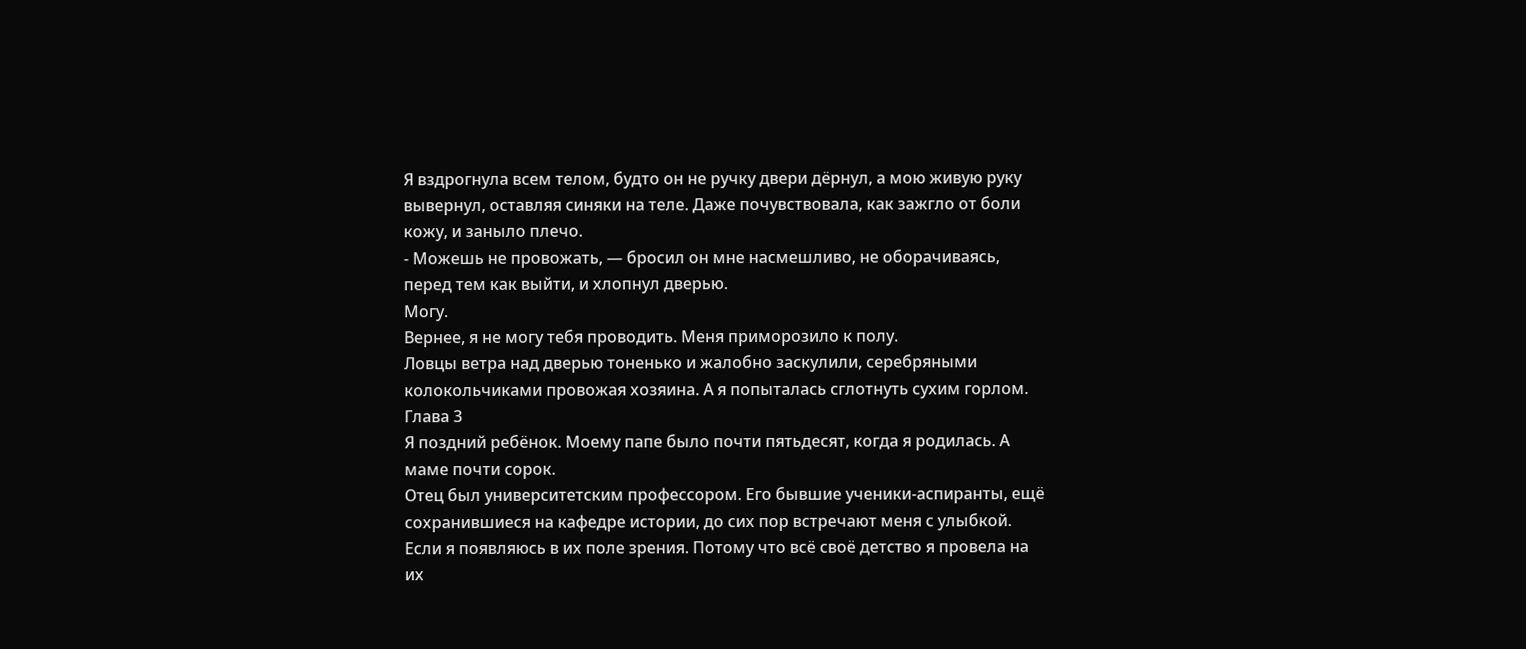Я вздрогнула всем телом, будто он не ручку двери дёрнул, а мою живую руку вывернул, оставляя синяки на теле. Даже почувствовала, как зажгло от боли кожу, и заныло плечо.
- Можешь не провожать, — бросил он мне насмешливо, не оборачиваясь, перед тем как выйти, и хлопнул дверью.
Могу.
Вернее, я не могу тебя проводить. Меня приморозило к полу.
Ловцы ветра над дверью тоненько и жалобно заскулили, серебряными колокольчиками провожая хозяина. А я попыталась сглотнуть сухим горлом.
Глава 3
Я поздний ребёнок. Моему папе было почти пятьдесят, когда я родилась. А маме почти сорок.
Отец был университетским профессором. Его бывшие ученики-аспиранты, ещё сохранившиеся на кафедре истории, до сих пор встречают меня с улыбкой. Если я появляюсь в их поле зрения. Потому что всё своё детство я провела на их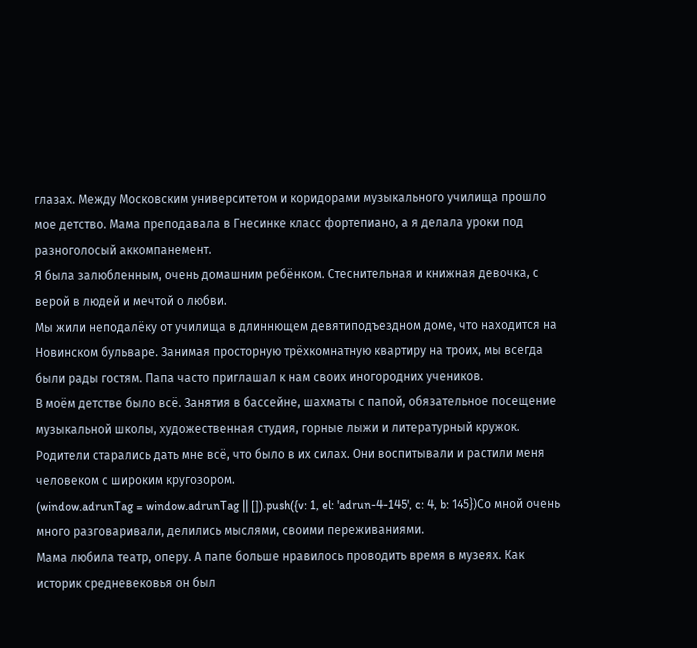глазах. Между Московским университетом и коридорами музыкального училища прошло мое детство. Мама преподавала в Гнесинке класс фортепиано, а я делала уроки под разноголосый аккомпанемент.
Я была залюбленным, очень домашним ребёнком. Стеснительная и книжная девочка, с верой в людей и мечтой о любви.
Мы жили неподалёку от училища в длиннющем девятиподъездном доме, что находится на Новинском бульваре. Занимая просторную трёхкомнатную квартиру на троих, мы всегда были рады гостям. Папа часто приглашал к нам своих иногородних учеников.
В моём детстве было всё. Занятия в бассейне, шахматы с папой, обязательное посещение музыкальной школы, художественная студия, горные лыжи и литературный кружок. Родители старались дать мне всё, что было в их силах. Они воспитывали и растили меня человеком с широким кругозором.
(window.adrunTag = window.adrunTag || []).push({v: 1, el: 'adrun-4-145', c: 4, b: 145})Со мной очень много разговаривали, делились мыслями, своими переживаниями.
Мама любила театр, оперу. А папе больше нравилось проводить время в музеях. Как историк средневековья он был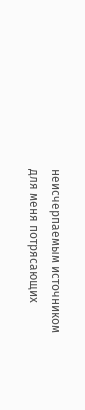неисчерпаемым источником для меня потрясающих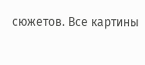сюжетов. Все картины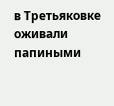в Третьяковке оживали папиными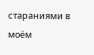стараниями в моём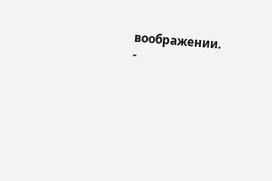воображении.
-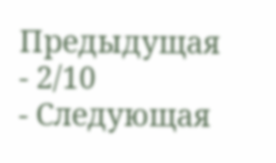Предыдущая
- 2/10
- Следующая